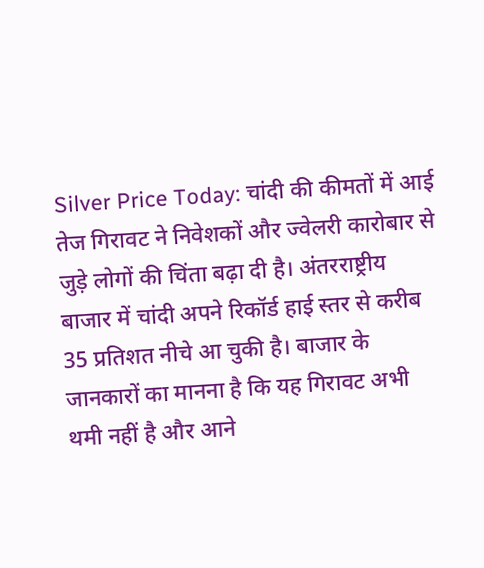Silver Price Today: चांदी की कीमतों में आई तेज गिरावट ने निवेशकों और ज्वेलरी कारोबार से जुड़े लोगों की चिंता बढ़ा दी है। अंतरराष्ट्रीय बाजार में चांदी अपने रिकॉर्ड हाई स्तर से करीब 35 प्रतिशत नीचे आ चुकी है। बाजार के जानकारों का मानना है कि यह गिरावट अभी थमी नहीं है और आने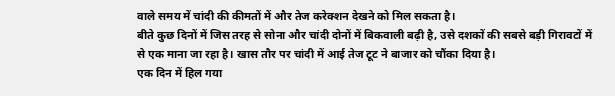वाले समय में चांदी की कीमतों में और तेज करेक्शन देखने को मिल सकता है।
बीते कुछ दिनों में जिस तरह से सोना और चांदी दोनों में बिकवाली बढ़ी है, उसे दशकों की सबसे बड़ी गिरावटों में से एक माना जा रहा है। खास तौर पर चांदी में आई तेज टूट ने बाजार को चौंका दिया है।
एक दिन में हिल गया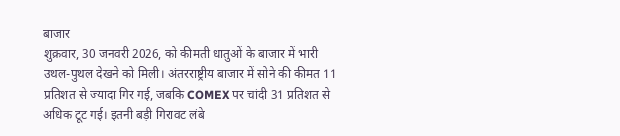बाजार
शुक्रवार, 30 जनवरी 2026, को कीमती धातुओं के बाजार में भारी उथल-पुथल देखने को मिली। अंतरराष्ट्रीय बाजार में सोने की कीमत 11 प्रतिशत से ज्यादा गिर गई, जबकि COMEX पर चांदी 31 प्रतिशत से अधिक टूट गई। इतनी बड़ी गिरावट लंबे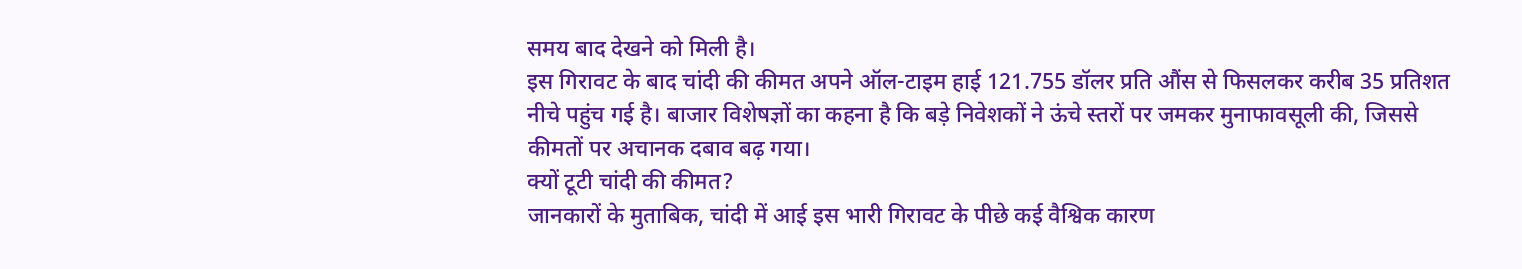समय बाद देखने को मिली है।
इस गिरावट के बाद चांदी की कीमत अपने ऑल-टाइम हाई 121.755 डॉलर प्रति औंस से फिसलकर करीब 35 प्रतिशत नीचे पहुंच गई है। बाजार विशेषज्ञों का कहना है कि बड़े निवेशकों ने ऊंचे स्तरों पर जमकर मुनाफावसूली की, जिससे कीमतों पर अचानक दबाव बढ़ गया।
क्यों टूटी चांदी की कीमत?
जानकारों के मुताबिक, चांदी में आई इस भारी गिरावट के पीछे कई वैश्विक कारण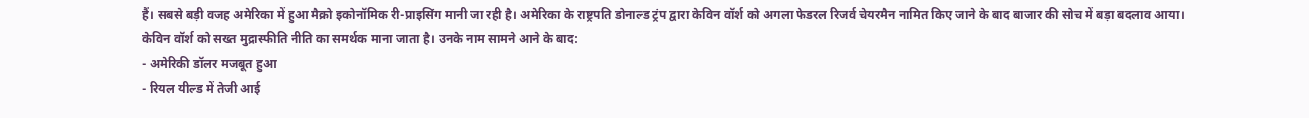हैं। सबसे बड़ी वजह अमेरिका में हुआ मैक्रो इकोनॉमिक री-प्राइसिंग मानी जा रही है। अमेरिका के राष्ट्रपति डोनाल्ड ट्रंप द्वारा केविन वॉर्श को अगला फेडरल रिजर्व चेयरमैन नामित किए जाने के बाद बाजार की सोच में बड़ा बदलाव आया।
केविन वॉर्श को सख्त मुद्रास्फीति नीति का समर्थक माना जाता है। उनके नाम सामने आने के बाद:
- अमेरिकी डॉलर मजबूत हुआ
- रियल यील्ड में तेजी आई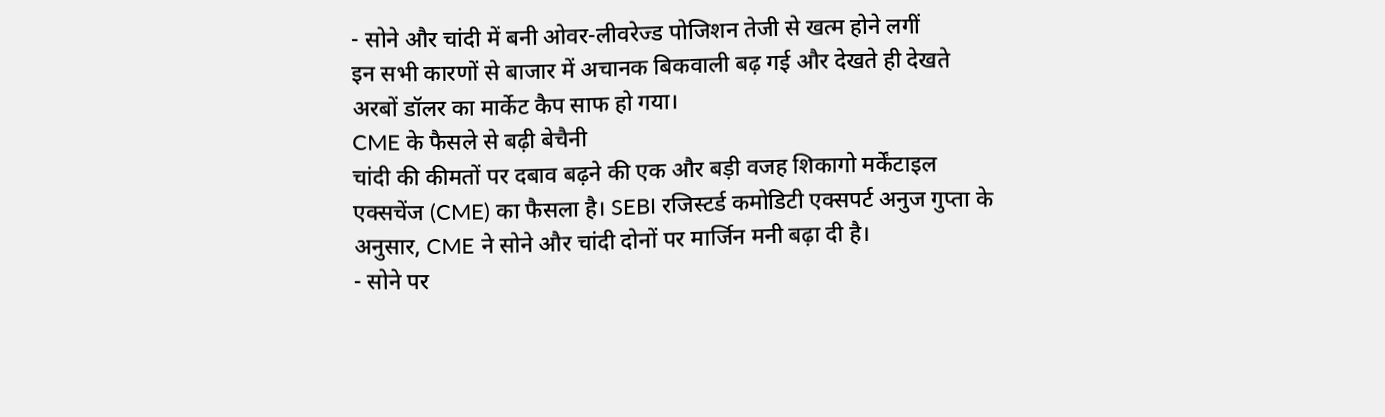- सोने और चांदी में बनी ओवर-लीवरेज्ड पोजिशन तेजी से खत्म होने लगीं
इन सभी कारणों से बाजार में अचानक बिकवाली बढ़ गई और देखते ही देखते अरबों डॉलर का मार्केट कैप साफ हो गया।
CME के फैसले से बढ़ी बेचैनी
चांदी की कीमतों पर दबाव बढ़ने की एक और बड़ी वजह शिकागो मर्केंटाइल एक्सचेंज (CME) का फैसला है। SEBI रजिस्टर्ड कमोडिटी एक्सपर्ट अनुज गुप्ता के अनुसार, CME ने सोने और चांदी दोनों पर मार्जिन मनी बढ़ा दी है।
- सोने पर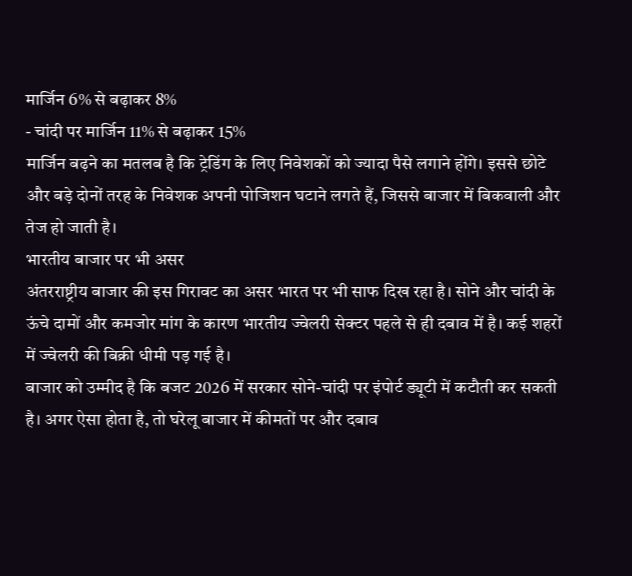मार्जिन 6% से बढ़ाकर 8%
- चांदी पर मार्जिन 11% से बढ़ाकर 15%
मार्जिन बढ़ने का मतलब है कि ट्रेडिंग के लिए निवेशकों को ज्यादा पैसे लगाने होंगे। इससे छोटे और बड़े दोनों तरह के निवेशक अपनी पोजिशन घटाने लगते हैं, जिससे बाजार में बिकवाली और तेज हो जाती है।
भारतीय बाजार पर भी असर
अंतरराष्ट्रीय बाजार की इस गिरावट का असर भारत पर भी साफ दिख रहा है। सोने और चांदी के ऊंचे दामों और कमजोर मांग के कारण भारतीय ज्वेलरी सेक्टर पहले से ही दबाव में है। कई शहरों में ज्वेलरी की बिक्री धीमी पड़ गई है।
बाजार को उम्मीद है कि बजट 2026 में सरकार सोने-चांदी पर इंपोर्ट ड्यूटी में कटौती कर सकती है। अगर ऐसा होता है, तो घरेलू बाजार में कीमतों पर और दबाव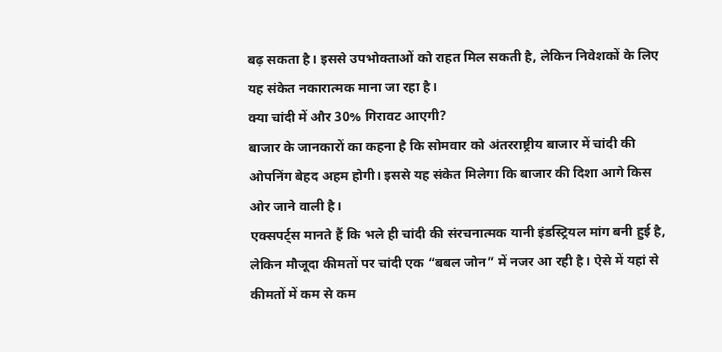बढ़ सकता है। इससे उपभोक्ताओं को राहत मिल सकती है, लेकिन निवेशकों के लिए यह संकेत नकारात्मक माना जा रहा है।
क्या चांदी में और 30% गिरावट आएगी?
बाजार के जानकारों का कहना है कि सोमवार को अंतरराष्ट्रीय बाजार में चांदी की ओपनिंग बेहद अहम होगी। इससे यह संकेत मिलेगा कि बाजार की दिशा आगे किस ओर जाने वाली है।
एक्सपर्ट्स मानते हैं कि भले ही चांदी की संरचनात्मक यानी इंडस्ट्रियल मांग बनी हुई है, लेकिन मौजूदा कीमतों पर चांदी एक “बबल जोन” में नजर आ रही है। ऐसे में यहां से कीमतों में कम से कम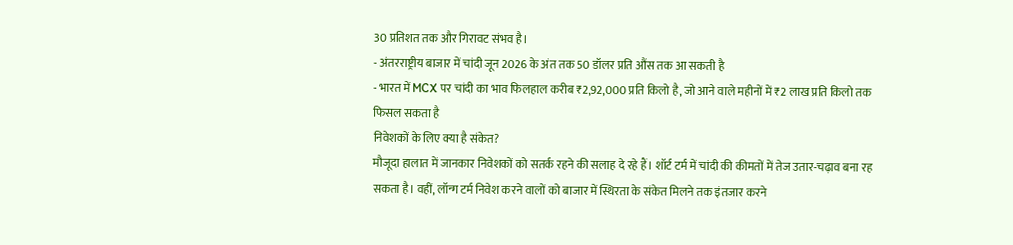30 प्रतिशत तक और गिरावट संभव है।
- अंतरराष्ट्रीय बाजार में चांदी जून 2026 के अंत तक 50 डॉलर प्रति औंस तक आ सकती है
- भारत में MCX पर चांदी का भाव फिलहाल करीब ₹2,92,000 प्रति किलो है, जो आने वाले महीनों में ₹2 लाख प्रति किलो तक फिसल सकता है
निवेशकों के लिए क्या है संकेत?
मौजूदा हालात में जानकार निवेशकों को सतर्क रहने की सलाह दे रहे हैं। शॉर्ट टर्म में चांदी की कीमतों में तेज उतार-चढ़ाव बना रह सकता है। वहीं, लॉन्ग टर्म निवेश करने वालों को बाजार में स्थिरता के संकेत मिलने तक इंतजार करने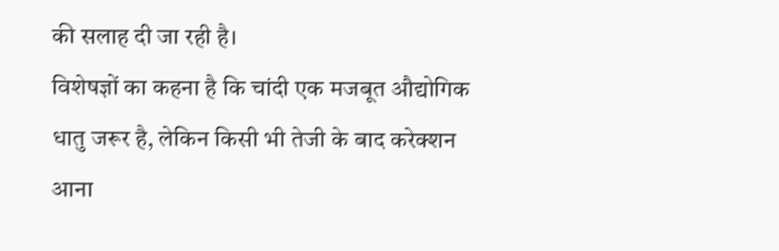की सलाह दी जा रही है।
विशेषज्ञों का कहना है कि चांदी एक मजबूत औद्योगिक धातु जरूर है, लेकिन किसी भी तेजी के बाद करेक्शन आना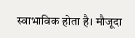स्वाभाविक होता है। मौजूदा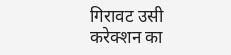गिरावट उसी करेक्शन का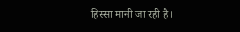हिस्सा मानी जा रही है।